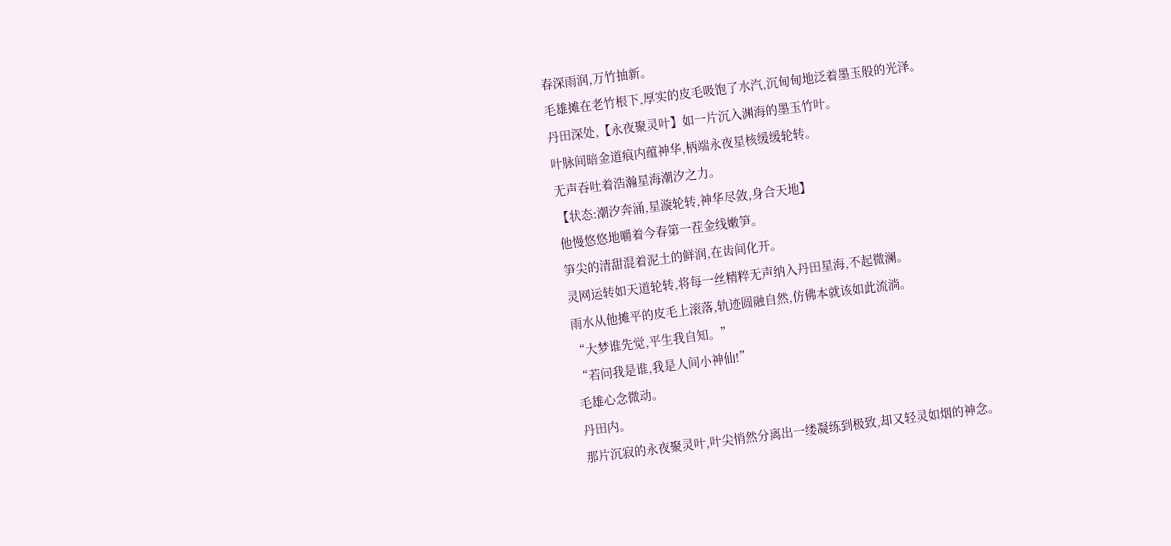春深雨润,万竹抽新。
毛雄摊在老竹根下,厚实的皮毛吸饱了水汽,沉甸甸地泛着墨玉般的光泽。
丹田深处,【永夜聚灵叶】如一片沉入渊海的墨玉竹叶。
叶脉间暗金道痕内蕴神华,柄端永夜星核缓缓轮转。
无声吞吐着浩瀚星海潮汐之力。
【状态:潮汐奔涌,星漩轮转,神华尽敛,身合天地】
他慢悠悠地嚼着今春第一茬金线嫩笋。
笋尖的清甜混着泥土的鲜润,在齿间化开。
灵网运转如天道轮转,将每一丝精粹无声纳入丹田星海,不起微澜。
雨水从他摊平的皮毛上滚落,轨迹圆融自然,仿佛本就该如此流淌。
“大梦谁先觉,平生我自知。”
“若问我是谁,我是人间小神仙!”
毛雄心念微动。
丹田内。
那片沉寂的永夜聚灵叶,叶尖悄然分离出一缕凝练到极致,却又轻灵如烟的神念。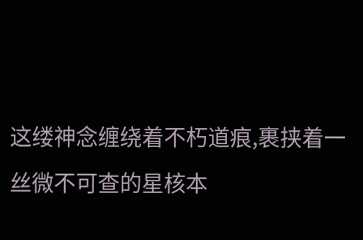这缕神念缠绕着不朽道痕,裹挟着一丝微不可查的星核本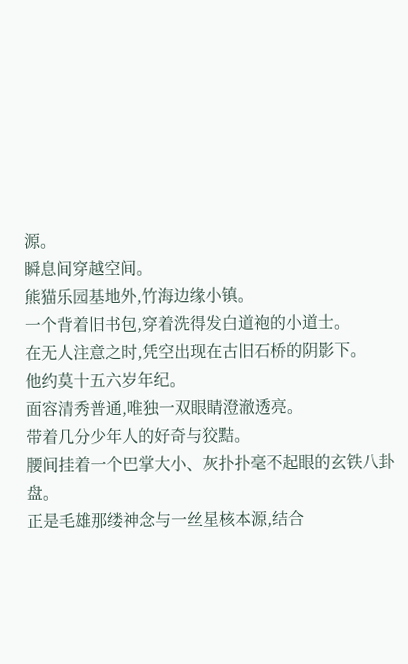源。
瞬息间穿越空间。
熊猫乐园基地外,竹海边缘小镇。
一个背着旧书包,穿着洗得发白道袍的小道士。
在无人注意之时,凭空出现在古旧石桥的阴影下。
他约莫十五六岁年纪。
面容清秀普通,唯独一双眼睛澄澈透亮。
带着几分少年人的好奇与狡黠。
腰间挂着一个巴掌大小、灰扑扑毫不起眼的玄铁八卦盘。
正是毛雄那缕神念与一丝星核本源,结合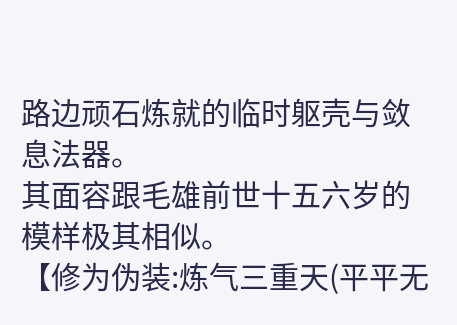路边顽石炼就的临时躯壳与敛息法器。
其面容跟毛雄前世十五六岁的模样极其相似。
【修为伪装:炼气三重天(平平无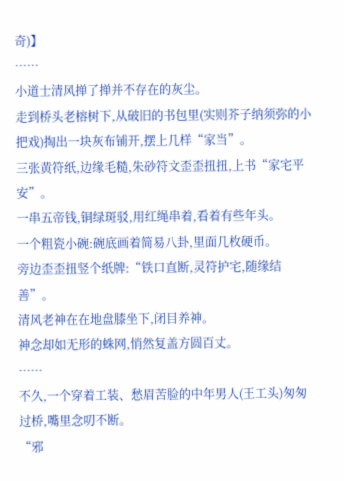奇)】
……
小道士清风掸了掸并不存在的灰尘。
走到桥头老榕树下,从破旧的书包里(实则芥子纳须弥的小把戏)掏出一块灰布铺开,摆上几样“家当”。
三张黄符纸,边缘毛糙,朱砂符文歪歪扭扭,上书“家宅平安”。
一串五帝钱,铜绿斑驳,用红绳串着,看着有些年头。
一个粗瓷小碗:碗底画着简易八卦,里面几枚硬币。
旁边歪歪扭竖个纸牌:“铁口直断,灵符护宅,随缘结善”。
清风老神在在地盘膝坐下,闭目养神。
神念却如无形的蛛网,悄然复盖方圆百丈。
……
不久,一个穿着工装、愁眉苦脸的中年男人(王工头)匆匆过桥,嘴里念叨不断。
“邪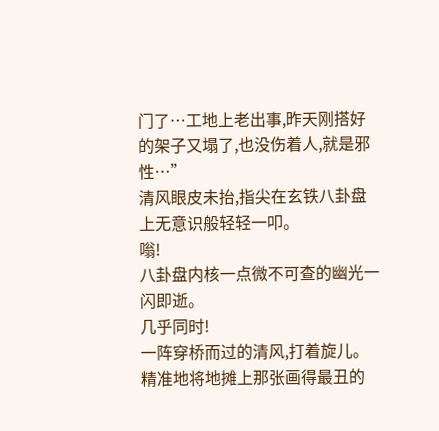门了…工地上老出事,昨天刚搭好的架子又塌了,也没伤着人,就是邪性…”
清风眼皮未抬,指尖在玄铁八卦盘上无意识般轻轻一叩。
嗡!
八卦盘内核一点微不可查的幽光一闪即逝。
几乎同时!
一阵穿桥而过的清风,打着旋儿。
精准地将地摊上那张画得最丑的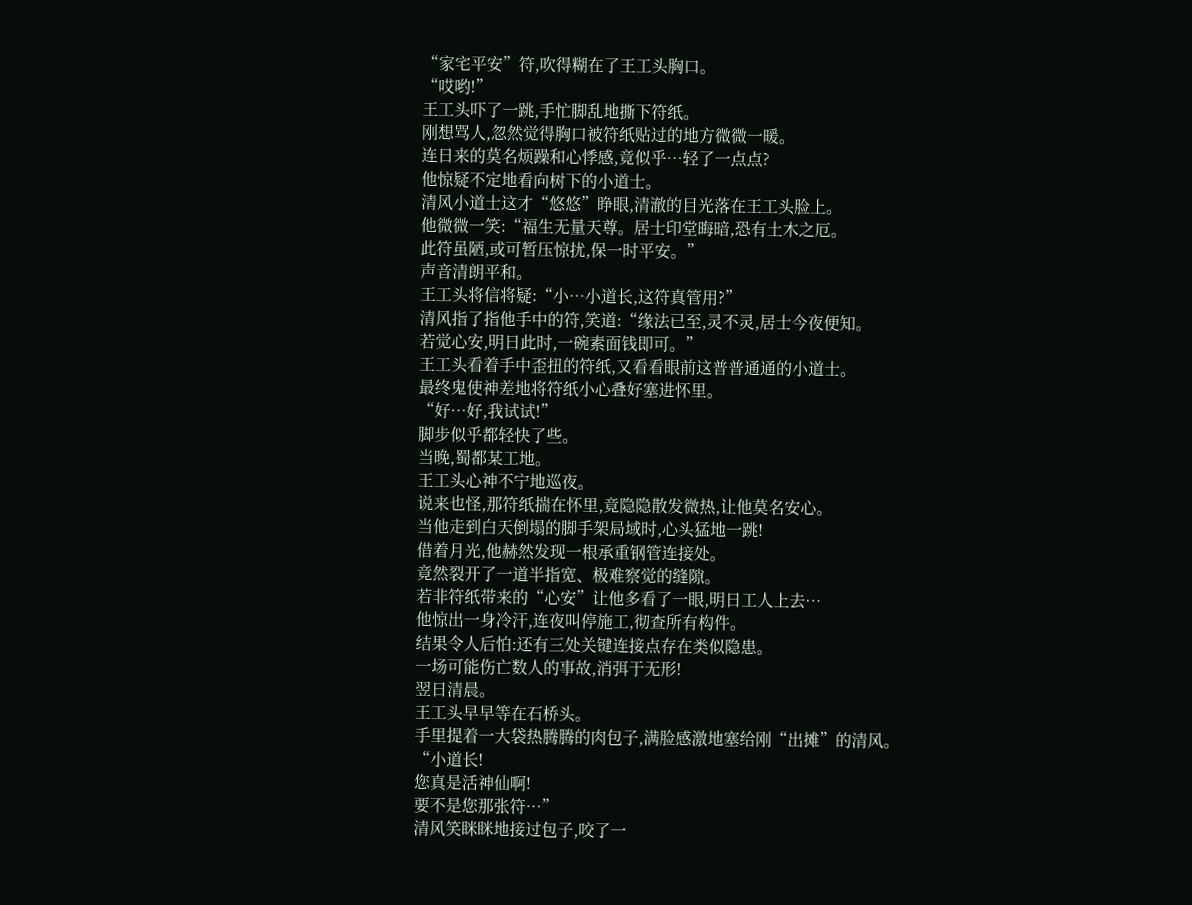“家宅平安”符,吹得糊在了王工头胸口。
“哎哟!”
王工头吓了一跳,手忙脚乱地撕下符纸。
刚想骂人,忽然觉得胸口被符纸贴过的地方微微一暖。
连日来的莫名烦躁和心悸感,竟似乎…轻了一点点?
他惊疑不定地看向树下的小道士。
清风小道士这才“悠悠”睁眼,清澈的目光落在王工头脸上。
他微微一笑:“福生无量天尊。居士印堂晦暗,恐有土木之厄。
此符虽陋,或可暂压惊扰,保一时平安。”
声音清朗平和。
王工头将信将疑:“小…小道长,这符真管用?”
清风指了指他手中的符,笑道:“缘法已至,灵不灵,居士今夜便知。
若觉心安,明日此时,一碗素面钱即可。”
王工头看着手中歪扭的符纸,又看看眼前这普普通通的小道士。
最终鬼使神差地将符纸小心叠好塞进怀里。
“好…好,我试试!”
脚步似乎都轻快了些。
当晚,蜀都某工地。
王工头心神不宁地巡夜。
说来也怪,那符纸揣在怀里,竟隐隐散发微热,让他莫名安心。
当他走到白天倒塌的脚手架局域时,心头猛地一跳!
借着月光,他赫然发现一根承重钢管连接处。
竟然裂开了一道半指宽、极难察觉的缝隙。
若非符纸带来的“心安”让他多看了一眼,明日工人上去…
他惊出一身冷汗,连夜叫停施工,彻查所有构件。
结果令人后怕:还有三处关键连接点存在类似隐患。
一场可能伤亡数人的事故,消弭于无形!
翌日清晨。
王工头早早等在石桥头。
手里提着一大袋热腾腾的肉包子,满脸感激地塞给刚“出摊”的清风。
“小道长!
您真是活神仙啊!
要不是您那张符…”
清风笑眯眯地接过包子,咬了一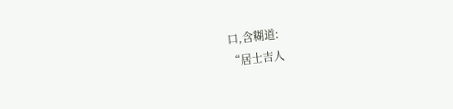口,含糊道:
“居士吉人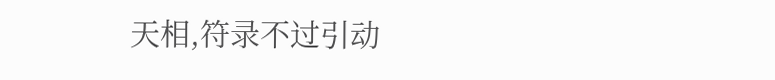天相,符录不过引动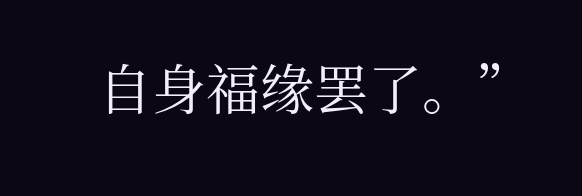自身福缘罢了。”